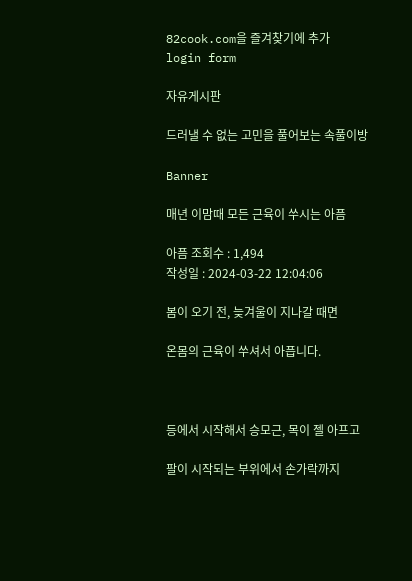82cook.com을 즐겨찾기에 추가
login form

자유게시판

드러낼 수 없는 고민을 풀어보는 속풀이방

Banner

매년 이맘때 모든 근육이 쑤시는 아픔

아픔 조회수 : 1,494
작성일 : 2024-03-22 12:04:06

봄이 오기 전, 늦겨울이 지나갈 때면

온몸의 근육이 쑤셔서 아픕니다.



등에서 시작해서 승모근, 목이 젤 아프고

팔이 시작되는 부위에서 손가락까지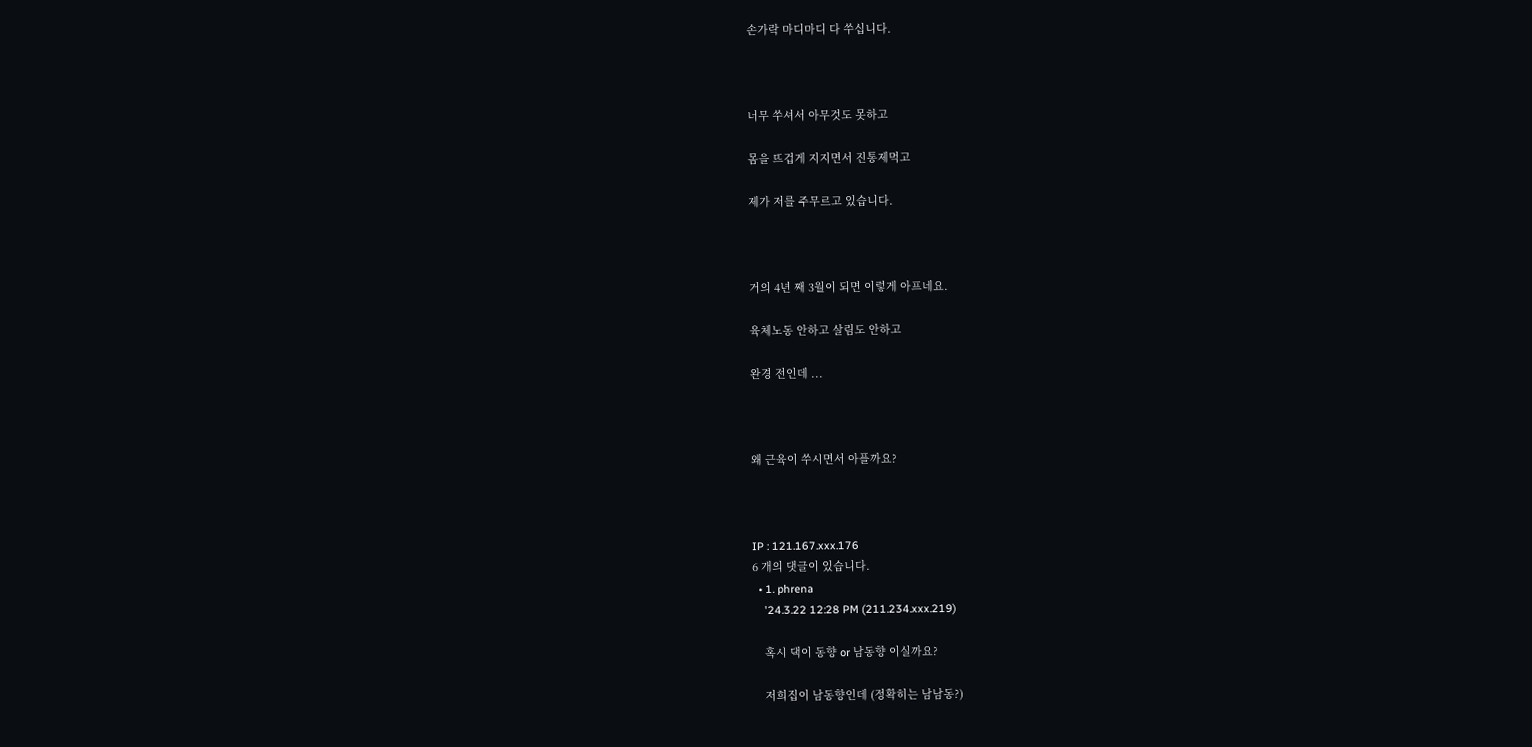손가락 마디마디 다 쑤십니다.



너무 쑤셔서 아무것도 못하고

몸을 뜨겁게 지지면서 진통제먹고

제가 저를 주무르고 있습니다.



거의 4년 째 3월이 되면 이렇게 아프네요.

육체노동 안하고 살림도 안하고

완경 전인데 ...



왜 근육이 쑤시면서 아플까요?



IP : 121.167.xxx.176
6 개의 댓글이 있습니다.
  • 1. phrena
    '24.3.22 12:28 PM (211.234.xxx.219)

    혹시 댁이 동향 or 남동향 이실까요?

    저희집이 남동향인데 (정확히는 남남동?)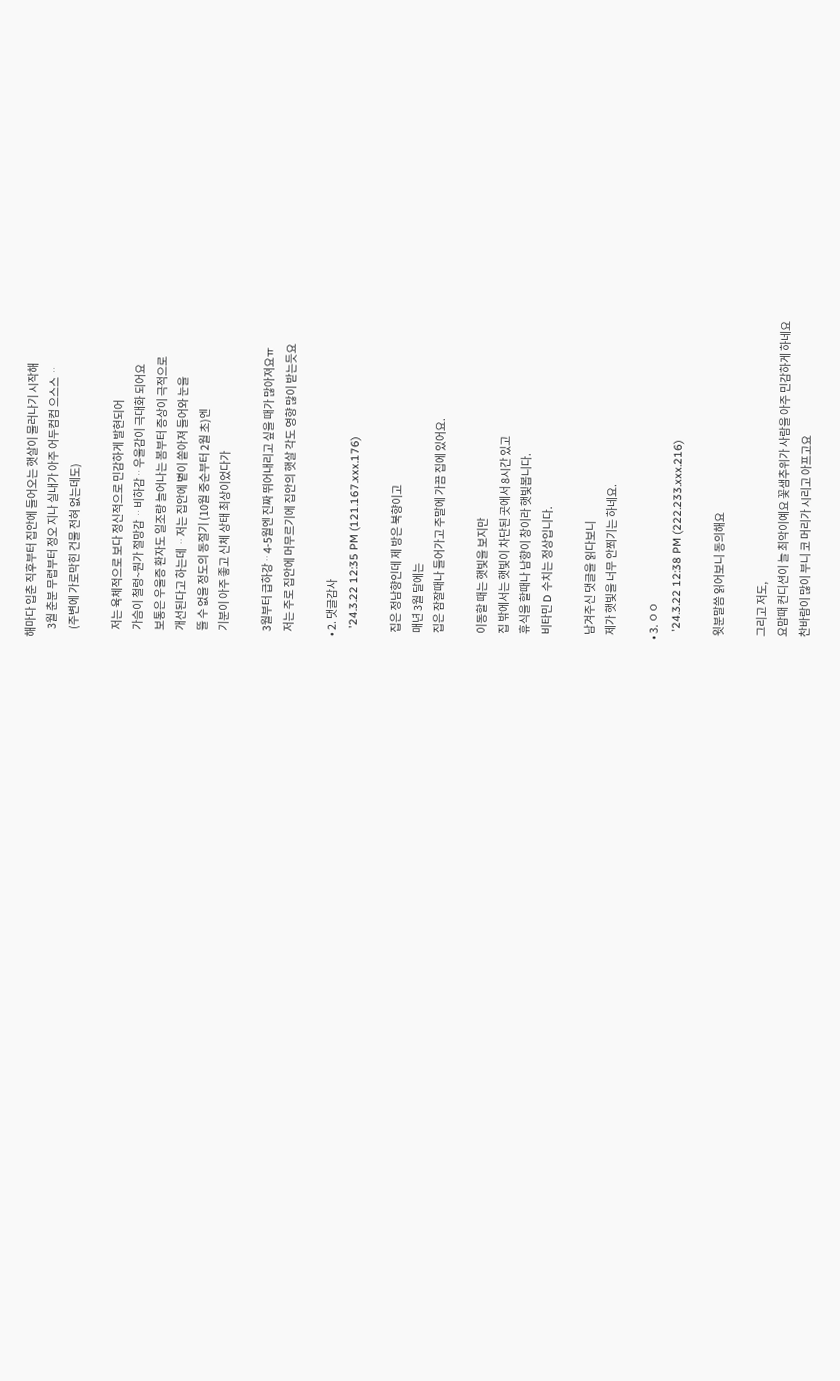해마다 입춘 직후부터 집안에 들어오는 햇살이 물러나기 시작해
    3월 춘분 무렵부터 정오 지나 실내가 아주 어두컴컴 으스스 ᆢ
    (주변에 가로막힌 건물 전혀 없는데도)

    저는 육체적으로 보다 정신적으로 민감하게 발현되어
    가슴이 철렁~뭔가 절망감 ᆢ비하감ᆢ우울감이 극대화 되어요
    보통은 우울증 환자도 일조량 늘어나는 봄부터 증상이 극적으로
    개선된다고 하는데 ᆢ저는 집안에 볕이 쏱아져 들어와 눈을
    뜰 수 없을 정도의 동절기 (10월 중순부터 2월 초)엔
    기분이 아주 좋고 신체 상태 최상이었다가

    3월부터 급하강ᆢ4-5월엔 진짜 뛰어내리고 싶을 때가 많아져요ㅠ
    저는 주로 집안에 머무르기에 집안의 햇살 각도 영향 많이 받는듯요

  • 2. 댓글감사
    '24.3.22 12:35 PM (121.167.xxx.176)

    집은 정남향인데 제 방은 북향이고
    매년 3월 달에는
    집은 잠잘때나 들어가고 주말에 가끔 집에 있어요.

    이동할 때는 햇빛을 보지만
    집 밖에서는 햇빛이 차단된 곳에서 8시간 있고
    휴식을 할때나 남향이 창이라 햇빛봅니다.
    비타민 D 수치는 정상입니다.

    남겨주신 댓글을 읽다보니
    제가 햇빛을 너무 안쬐기는 하네요.

  • 3. ㅇㅇ
    '24.3.22 12:38 PM (222.233.xxx.216)

    윗분말씀 읽어보니 동의해요

    그리고 저도,
    요맘때 컨디션이 늘 최악이예요 꽃샘추위가 사람을 아주 민감하게 하네요
    찬바람이 많이 부니 코 머리가 시리고 아프고요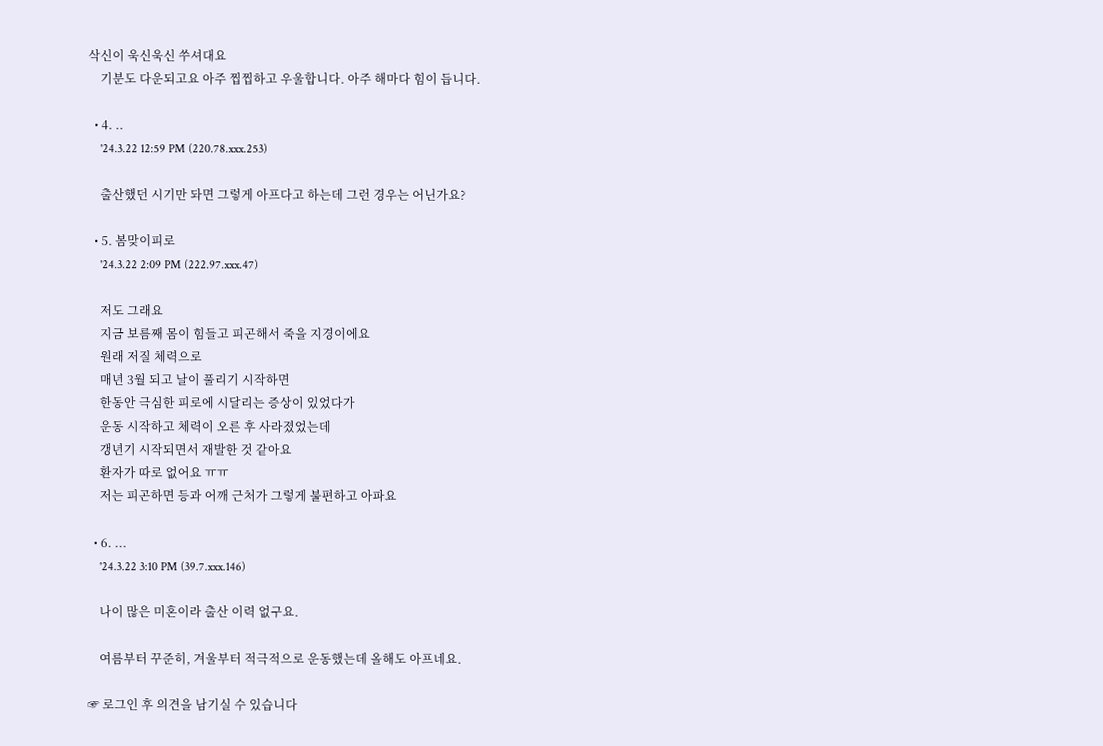삭신이 욱신욱신 쑤셔대요
    기분도 다운되고요 아주 찝찝하고 우울합니다. 아주 해마다 힘이 듭니다.

  • 4. ..
    '24.3.22 12:59 PM (220.78.xxx.253)

    출산했던 시기만 돠면 그렇게 아프다고 하는데 그런 경우는 어닌가요?

  • 5. 봄맞이피로
    '24.3.22 2:09 PM (222.97.xxx.47)

    저도 그래요
    지금 보름째 몸이 힘들고 피곤해서 죽을 지경이에요
    원래 저질 체력으로
    매년 3월 되고 날이 풀리기 시작하면
    한동안 극심한 피로에 시달리는 증상이 있었다가
    운동 시작하고 체력이 오른 후 사라졌었는데
    갱년기 시작되면서 재발한 것 같아요
    환자가 따로 없어요 ㅠㅠ
    저는 피곤하면 등과 어깨 근처가 그렇게 불편하고 아파요

  • 6. ...
    '24.3.22 3:10 PM (39.7.xxx.146)

    나이 많은 미혼이라 출산 이력 없구요.

    여름부터 꾸준히, 겨울부터 적극적으로 운동했는데 올해도 아프네요.

☞ 로그인 후 의견을 남기실 수 있습니다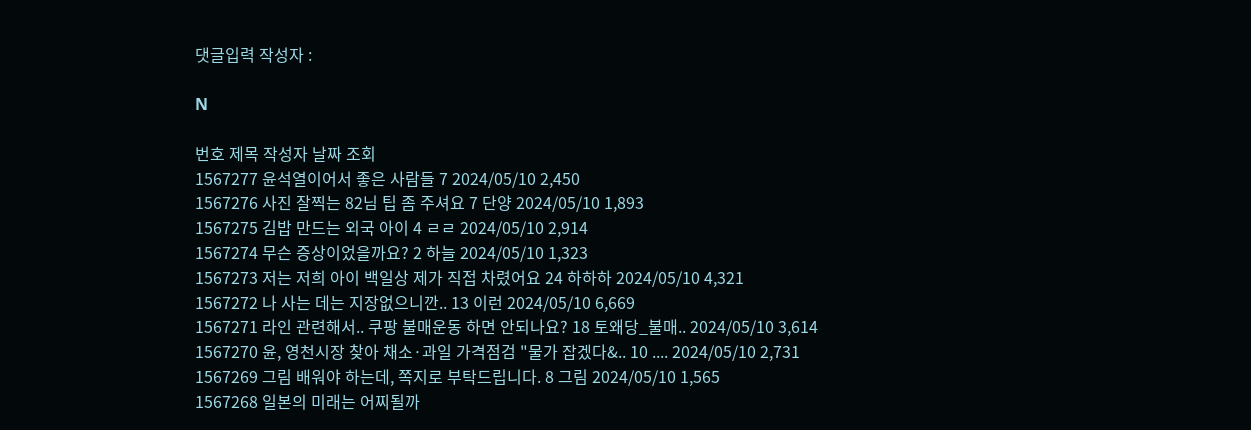댓글입력 작성자 :

N

번호 제목 작성자 날짜 조회
1567277 윤석열이어서 좋은 사람들 7 2024/05/10 2,450
1567276 사진 잘찍는 82님 팁 좀 주셔요 7 단양 2024/05/10 1,893
1567275 김밥 만드는 외국 아이 4 ㄹㄹ 2024/05/10 2,914
1567274 무슨 증상이었을까요? 2 하늘 2024/05/10 1,323
1567273 저는 저희 아이 백일상 제가 직접 차렸어요 24 하하하 2024/05/10 4,321
1567272 나 사는 데는 지장없으니깐.. 13 이런 2024/05/10 6,669
1567271 라인 관련해서.. 쿠팡 불매운동 하면 안되나요? 18 토왜당_불매.. 2024/05/10 3,614
1567270 윤, 영천시장 찾아 채소·과일 가격점검 "물가 잡겠다&.. 10 .... 2024/05/10 2,731
1567269 그림 배워야 하는데, 쪽지로 부탁드립니다. 8 그림 2024/05/10 1,565
1567268 일본의 미래는 어찌될까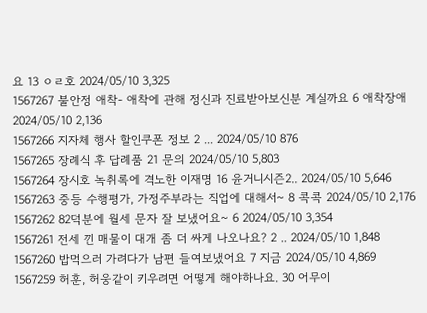요 13 ㅇㄹ호 2024/05/10 3,325
1567267 불안정 애착- 애착에 관해 정신과 진료받아보신분 계실까요 6 애착장애 2024/05/10 2,136
1567266 지자체 행사 할인쿠폰 정보 2 ... 2024/05/10 876
1567265 장례식 후 답례품 21 문의 2024/05/10 5,803
1567264 장시호 녹취록에 격노한 이재명 16 윤거니시즌2.. 2024/05/10 5,646
1567263 중등 수행평가, 가정주부라는 직업에 대해서~ 8 콕콕 2024/05/10 2,176
1567262 82덕분에 월세 문자 잘 보냈어요~ 6 2024/05/10 3,354
1567261 전세 낀 매물이 대개 좀 더 싸게 나오나요? 2 .. 2024/05/10 1,848
1567260 밥먹으러 가려다가 남편 들여보냈어요 7 지금 2024/05/10 4,869
1567259 허훈, 허웅같이 키우려면 어떻게 해야하나요. 30 어무이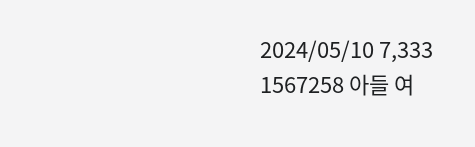2024/05/10 7,333
1567258 아들 여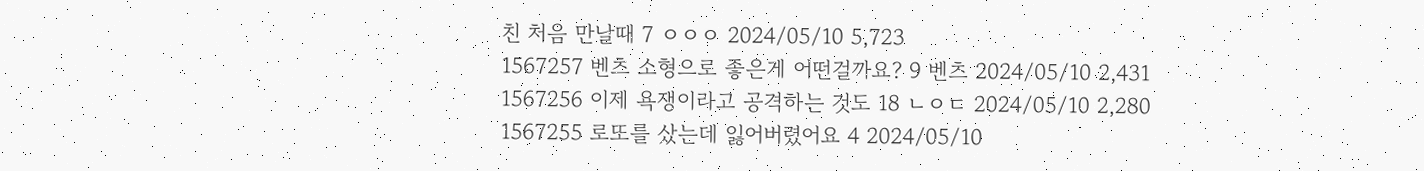친 처음 만날때 7 ㅇㅇㅇ 2024/05/10 5,723
1567257 벤츠 소형으로 좋은게 어떤걸까요? 9 벤츠 2024/05/10 2,431
1567256 이제 욕쟁이라고 공격하는 것도 18 ㄴㅇㄷ 2024/05/10 2,280
1567255 로또를 샀는데 잃어버렸어요 4 2024/05/10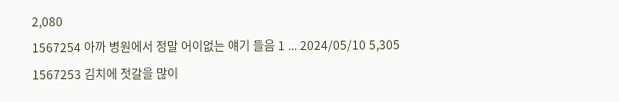2,080
1567254 아까 병원에서 정말 어이없는 얘기 들음 1 ... 2024/05/10 5,305
1567253 김치에 젓갈을 많이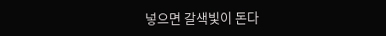넣으면 갈색빛이 돈다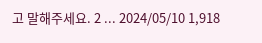고 말해주세요. 2 ... 2024/05/10 1,918